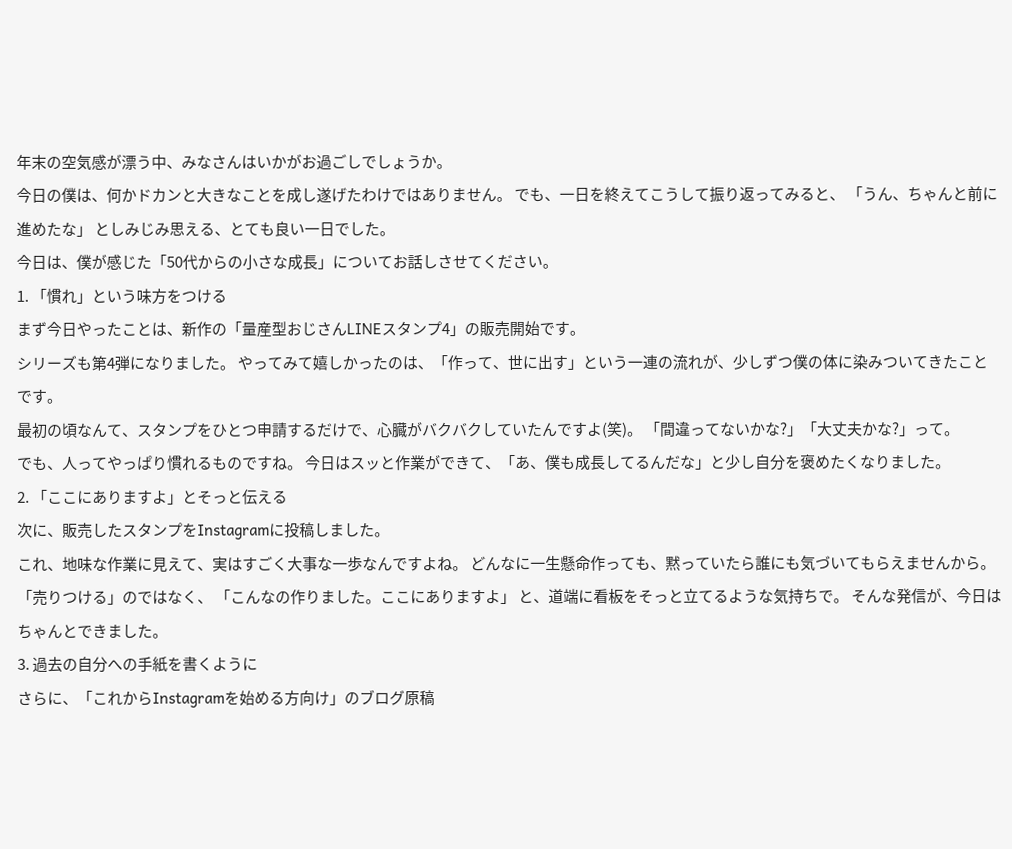年末の空気感が漂う中、みなさんはいかがお過ごしでしょうか。
今日の僕は、何かドカンと大きなことを成し遂げたわけではありません。 でも、一日を終えてこうして振り返ってみると、 「うん、ちゃんと前に進めたな」 としみじみ思える、とても良い一日でした。
今日は、僕が感じた「50代からの小さな成長」についてお話しさせてください。
1. 「慣れ」という味方をつける
まず今日やったことは、新作の「量産型おじさんLINEスタンプ4」の販売開始です。
シリーズも第4弾になりました。 やってみて嬉しかったのは、「作って、世に出す」という一連の流れが、少しずつ僕の体に染みついてきたことです。
最初の頃なんて、スタンプをひとつ申請するだけで、心臓がバクバクしていたんですよ(笑)。 「間違ってないかな?」「大丈夫かな?」って。
でも、人ってやっぱり慣れるものですね。 今日はスッと作業ができて、「あ、僕も成長してるんだな」と少し自分を褒めたくなりました。
2. 「ここにありますよ」とそっと伝える
次に、販売したスタンプをInstagramに投稿しました。
これ、地味な作業に見えて、実はすごく大事な一歩なんですよね。 どんなに一生懸命作っても、黙っていたら誰にも気づいてもらえませんから。
「売りつける」のではなく、 「こんなの作りました。ここにありますよ」 と、道端に看板をそっと立てるような気持ちで。 そんな発信が、今日はちゃんとできました。
3. 過去の自分への手紙を書くように
さらに、「これからInstagramを始める方向け」のブログ原稿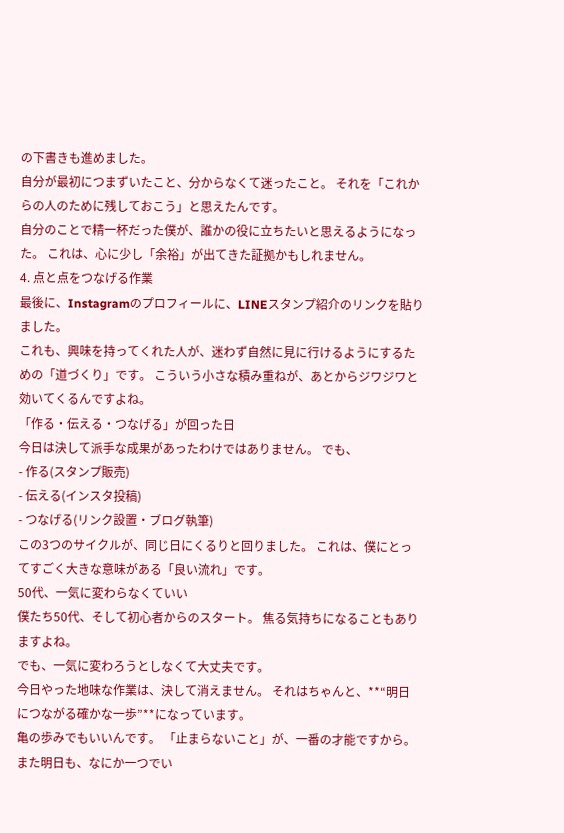の下書きも進めました。
自分が最初につまずいたこと、分からなくて迷ったこと。 それを「これからの人のために残しておこう」と思えたんです。
自分のことで精一杯だった僕が、誰かの役に立ちたいと思えるようになった。 これは、心に少し「余裕」が出てきた証拠かもしれません。
4. 点と点をつなげる作業
最後に、Instagramのプロフィールに、LINEスタンプ紹介のリンクを貼りました。
これも、興味を持ってくれた人が、迷わず自然に見に行けるようにするための「道づくり」です。 こういう小さな積み重ねが、あとからジワジワと効いてくるんですよね。
「作る・伝える・つなげる」が回った日
今日は決して派手な成果があったわけではありません。 でも、
- 作る(スタンプ販売)
- 伝える(インスタ投稿)
- つなげる(リンク設置・ブログ執筆)
この3つのサイクルが、同じ日にくるりと回りました。 これは、僕にとってすごく大きな意味がある「良い流れ」です。
50代、一気に変わらなくていい
僕たち50代、そして初心者からのスタート。 焦る気持ちになることもありますよね。
でも、一気に変わろうとしなくて大丈夫です。
今日やった地味な作業は、決して消えません。 それはちゃんと、**“明日につながる確かな一歩”**になっています。
亀の歩みでもいいんです。 「止まらないこと」が、一番の才能ですから。
また明日も、なにか一つでい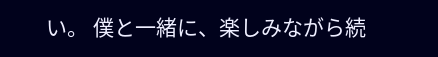い。 僕と一緒に、楽しみながら続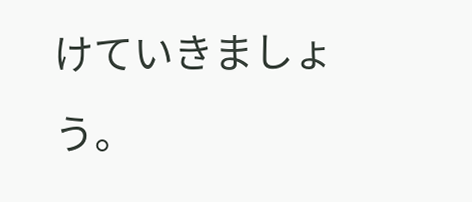けていきましょう。